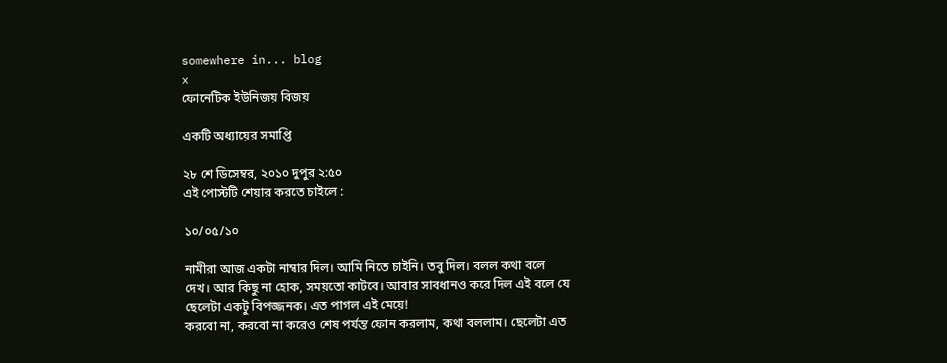somewhere in... blog
x
ফোনেটিক ইউনিজয় বিজয়

একটি অধ্যায়ের সমাপ্তি

২৮ শে ডিসেম্বর, ২০১০ দুপুর ২:৫০
এই পোস্টটি শেয়ার করতে চাইলে :

১০/০৫/১০

নামীরা আজ একটা নাম্বার দিল। আমি নিতে চাইনি। তবু দিল। বলল কথা বলে দেখ। আর কিছু না হোক, সময়তো কাটবে। আবার সাবধানও করে দিল এই বলে যে ছেলেটা একটু বিপজ্জনক। এত পাগল এই মেয়ে!
করবো না, করবো না করেও শেষ পর্যন্ত ফোন করলাম, কথা বললাম। ছেলেটা এত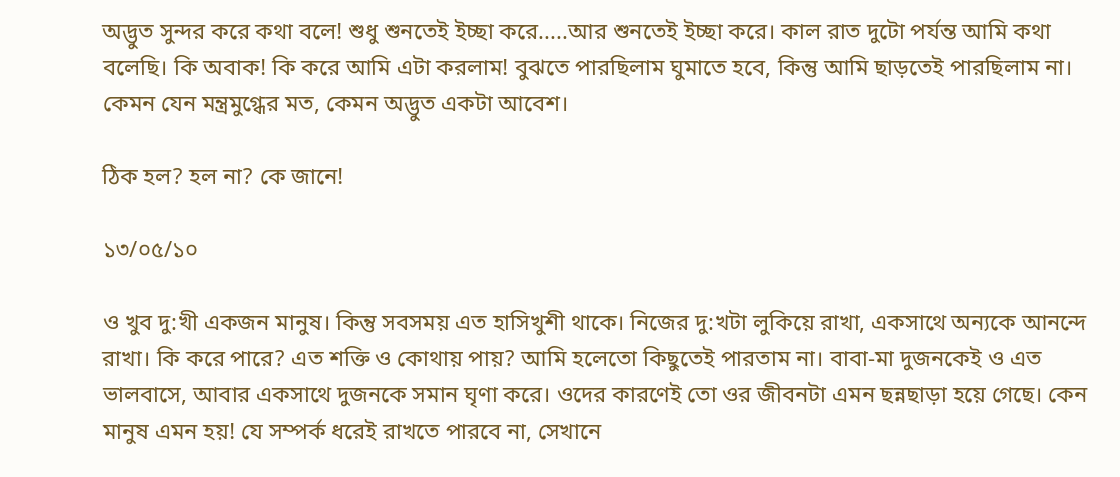অদ্ভুত সুন্দর করে কথা বলে! শুধু শুনতেই ইচ্ছা করে.....আর শুনতেই ইচ্ছা করে। কাল রাত দুটো পর্যন্ত আমি কথা বলেছি। কি অবাক! কি করে আমি এটা করলাম! বুঝতে পারছিলাম ঘুমাতে হবে, কিন্তু আমি ছাড়তেই পারছিলাম না। কেমন যেন মন্ত্রমুগ্ধের মত, কেমন অদ্ভুত একটা আবেশ।

ঠিক হল? হল না? কে জানে!

১৩/০৫/১০

ও খুব দু:খী একজন মানুষ। কিন্তু সবসময় এত হাসিখুশী থাকে। নিজের দু:খটা লুকিয়ে রাখা, একসাথে অন্যকে আনন্দে রাখা। কি করে পারে? এত শক্তি ও কোথায় পায়? আমি হলেতো কিছুতেই পারতাম না। বাবা-মা দুজনকেই ও এত ভালবাসে, আবার একসাথে দুজনকে সমান ঘৃণা করে। ওদের কারণেই তো ওর জীবনটা এমন ছন্নছাড়া হয়ে গেছে। কেন মানুষ এমন হয়! যে সম্পর্ক ধরেই রাখতে পারবে না, সেখানে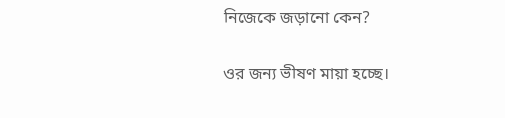নিজেকে জড়ানো কেন?

ওর জন্য ভীষণ মায়া হচ্ছে।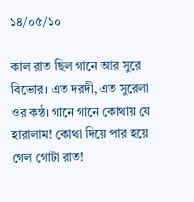১৪/০৫/১০

কাল রাত ছিল গানে আর সুরে বিভোর। এত দরদী, এত সুরেলা ওর কন্ঠ। গানে গানে কোথায় যে হারালাম! কোথা দিয়ে পার হয়ে গেল গোটা রাত!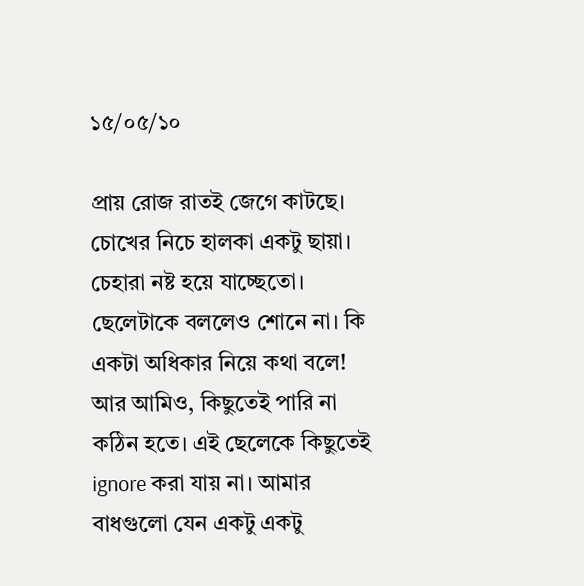১৫/০৫/১০

প্রায় রোজ রাতই জেগে কাটছে। চোখের নিচে হালকা একটু ছায়া। চেহারা নষ্ট হয়ে যাচ্ছেতো। ছেলেটাকে বললেও শোনে না। কি একটা অধিকার নিয়ে কথা বলে! আর আমিও, কিছুতেই পারি না কঠিন হতে। এই ছেলেকে কিছুতেই ignore করা যায় না। আমার বাধগুলো যেন একটু একটু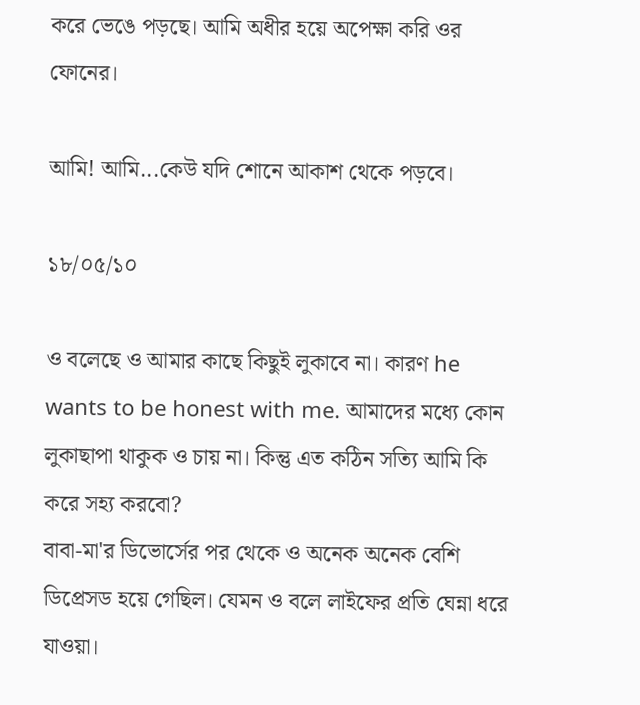করে ভেঙে পড়ছে। আমি অধীর হয়ে অপেক্ষা করি ওর ফোনের।

আমি! আমি...কেউ যদি শোনে আকাশ থেকে পড়বে।

১৮/০৫/১০

ও বলেছে ও আমার কাছে কিছুই লুকাবে না। কারণ he wants to be honest with me. আমাদের মধ্যে কোন লুকাছাপা থাকুক ও চায় না। কিন্তু এত কঠিন সত্যি আমি কি করে সহ্য করবো?
বাবা-মা'র ডিভোর্সের পর থেকে ও অনেক অনেক বেশি ডিপ্রেসড হয়ে গেছিল। যেমন ও বলে লাইফের প্রতি ঘেন্না ধরে যাওয়া।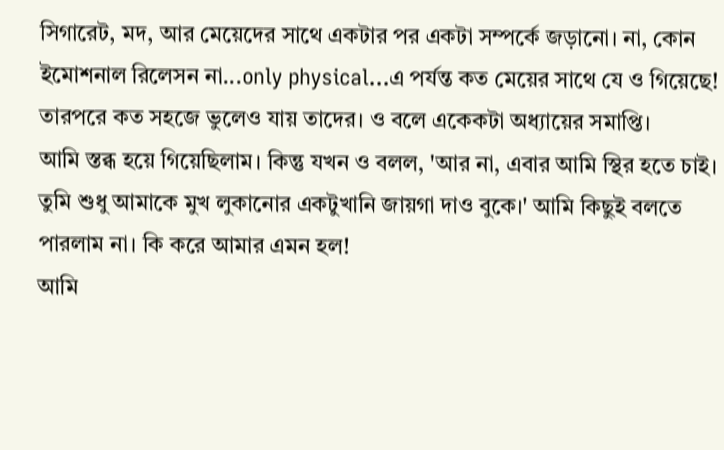সিগারেট, মদ, আর মেয়েদের সাথে একটার পর একটা সম্পর্কে জড়ানো। না, কোন ইমোশনাল রিলেসন না...only physical...এ পর্যন্ত কত মেয়ের সাথে যে ও গিয়েছে! তারপরে কত সহজে ভুলেও যায় তাদের। ও বলে একেকটা অধ্যায়ের সমাপ্তি।
আমি স্তব্ধ হয়ে গিয়েছিলাম। কিন্তু যখন ও বলল, 'আর না, এবার আমি স্থির হতে চাই। তুমি শুধু আমাকে মুখ লুকানোর একটুখানি জায়গা দাও বুকে।' আমি কিছুই বলতে পারলাম না। কি করে আমার এমন হল!
আমি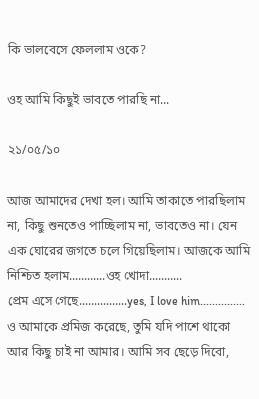কি ভালবেসে ফেললাম ওকে?

ওহ আমি কিছুই ভাবতে পারছি না...

২১/০৫/১০

আজ আমাদের দেখা হল। আমি তাকাতে পারছিলাম না, কিছু শুনতেও পাচ্ছিলাম না, ভাবতেও না। যেন এক ঘোরের জগতে চলে গিয়েছিলাম। আজকে আমি নিশ্চিত হলাম............ওহ খোদা...........
প্রেম এসে গেছে................yes, I love him...............
ও আমাকে প্রমিজ করেছে, তুমি যদি পাশে থাকো আর কিছু চাই না আমার। আমি সব ছেড়ে দিবো,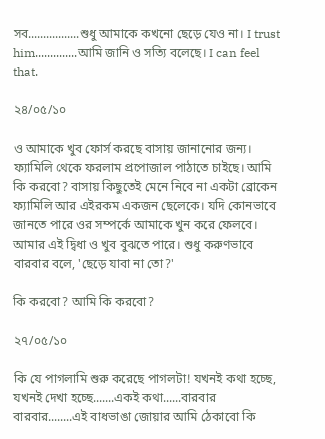সব.................শুধু আমাকে কখনো ছেড়ে যেও না। I trust him..............আমি জানি ও সত্যি বলেছে। I can feel that.

২৪/০৫/১০

ও আমাকে খুব ফোর্স করছে বাসায় জানানোর জন্য। ফ্যামিলি থেকে ফরলাম প্রপোজাল পাঠাতে চাইছে। আমি কি করবো? বাসায় কিছুতেই মেনে নিবে না একটা ব্রোকেন ফ্যামিলি আর এইরকম একজন ছেলেকে। যদি কোনভাবে জানতে পারে ওর সম্পর্কে আমাকে খুন করে ফেলবে।
আমার এই দ্বিধা ও খুব বুঝতে পারে। শুধু করুণভাবে বারবার বলে, 'ছেড়ে যাবা না তো?'

কি করবো? আমি কি করবো?

২৭/০৫/১০

কি যে পাগলামি শুরু করেছে পাগলটা! যখনই কথা হচ্ছে, যখনই দেখা হচ্ছে.......একই কথা......বারবার বারবার........এই বাধভাঙা জোয়ার আমি ঠেকাবো কি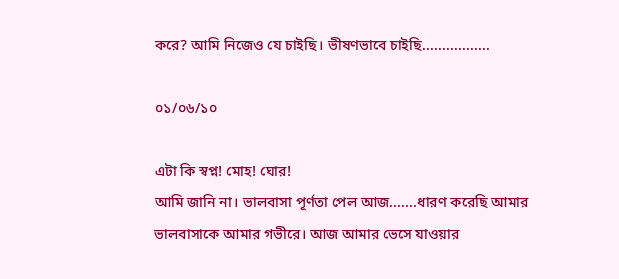করে? আমি নিজেও যে চাইছি। ভীষণভাবে চাইছি.................

০১/০৬/১০

এটা কি স্বপ্ন! মোহ! ঘোর!
আমি জানি না। ভালবাসা পূর্ণতা পেল আজ.......ধারণ করেছি আমার ভালবাসাকে আমার গভীরে। আজ আমার ভেসে যাওয়ার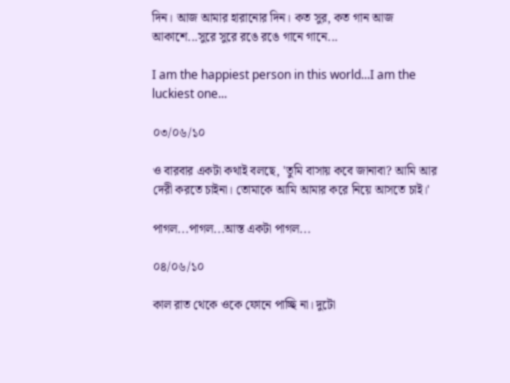দিন। আজ আমার হারানোর দিন। কত সুর, কত গান আজ আকাশে...সুরে সুরে রঙে রঙে গানে গানে...

I am the happiest person in this world...I am the luckiest one...

০৩/০৬/১০

ও বারবার একটা কথাই বলছে, 'তুমি বাসায় কবে জানাবা? আমি আর দেরী করতে চাইনা। তোমাকে আমি আমার করে নিয়ে আসতে চাই।'

পাগল...পাগল...আস্ত একটা পাগল...

০৪/০৬/১০

কাল রাত থেকে ওকে ফোনে পাচ্ছি না। দুটো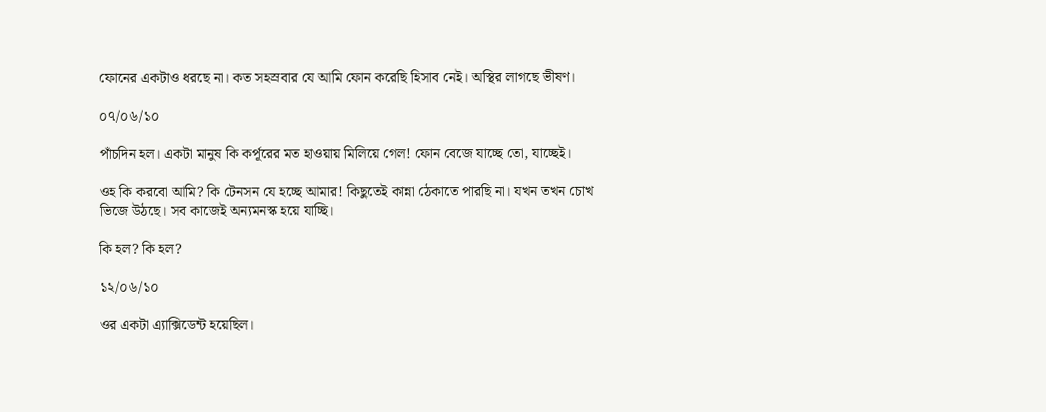ফোনের একটাও ধরছে না। কত সহস্রবার যে আমি ফোন করেছি হিসাব নেই। অস্থির লাগছে ভীষণ।

০৭/০৬/১০

পাঁচদিন হল। একটা মানুষ কি কর্পূরের মত হাওয়ায় মিলিয়ে গেল! ফোন বেজে যাচ্ছে তো, যাচ্ছেই।

ওহ কি করবো আমি? কি টেনসন যে হচ্ছে আমার! কিছুতেই কান্না ঠেকাতে পারছি না। যখন তখন চোখ ভিজে উঠছে। সব কাজেই অন্যমনস্ক হয়ে যাচ্ছি।

কি হল? কি হল?

১২/০৬/১০

ওর একটা এ্যাক্সিডেন্ট হয়েছিল।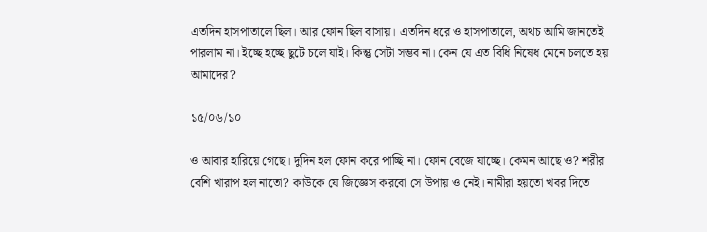এতদিন হাসপাতালে ছিল। আর ফোন ছিল বাসায়। এতদিন ধরে ও হাসপাতালে, অথচ আমি জানতেই পারলাম না। ইচ্ছে হচ্ছে ছুটে চলে যাই। কিন্তু সেটা সম্ভব না। কেন যে এত বিধি নিষেধ মেনে চলতে হয় আমাদের?

১৫/০৬/১০

ও আবার হারিয়ে গেছে। দুদিন হল ফোন করে পাচ্ছি না। ফোন বেজে যাচ্ছে। কেমন আছে ও? শরীর বেশি খারাপ হল নাতো? কাউকে যে জিজ্ঞেস করবো সে উপায় ও নেই। নামীরা হয়তো খবর দিতে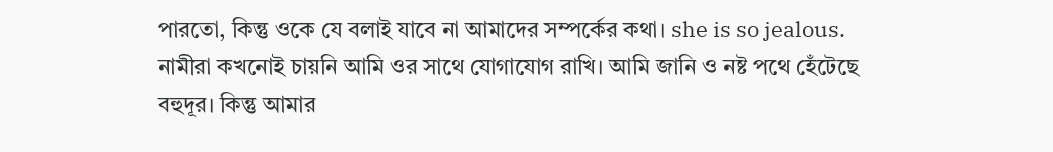পারতো, কিন্তু ওকে যে বলাই যাবে না আমাদের সম্পর্কের কথা। she is so jealous. নামীরা কখনোই চায়নি আমি ওর সাথে যোগাযোগ রাখি। আমি জানি ও নষ্ট পথে হেঁটেছে বহুদূর। কিন্তু আমার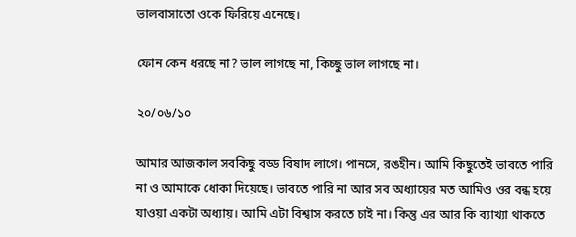ভালবাসাতো ওকে ফিরিয়ে এনেছে।

ফোন কেন ধরছে না? ভাল লাগছে না, কিচ্ছু ভাল লাগছে না।

২০/০৬/১০

আমার আজকাল সবকিছু বড্ড বিষাদ লাগে। পানসে, রঙহীন। আমি কিছুতেই ভাবতে পারি না ও আমাকে ধোকা দিয়েছে। ভাবতে পারি না আর সব অধ্যায়ের মত আমিও ওর বন্ধ হয়ে যাওয়া একটা অধ্যায়। আমি এটা বিশ্বাস করতে চাই না। কিন্তু এর আর কি ব্যাখ্যা থাকতে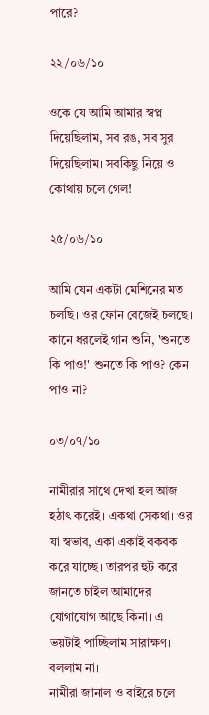পারে?

২২/০৬/১০

ওকে যে আমি আমার স্বপ্ন দিয়েছিলাম, সব রঙ, সব সুর দিয়েছিলাম। সবকিছু নিয়ে ও কোথায় চলে গেল!

২৫/০৬/১০

আমি যেন একটা মেশিনের মত চলছি। ওর ফোন বেজেই চলছে। কানে ধরলেই গান শুনি, 'শুনতে কি পাও!' শুনতে কি পাও? কেন পাও না?

০৩/০৭/১০

নামীরার সাথে দেখা হল আজ হঠাৎ করেই। একথা সেকথা। ওর যা স্বভাব, একা একাই বকবক করে যাচ্ছে। তারপর হুট করে জানতে চাইল আমাদের যোগাযোগ আছে কিনা। এ ভয়টাই পাচ্ছিলাম সারাক্ষণ। বললাম না।
নামীরা জানাল ও বাইরে চলে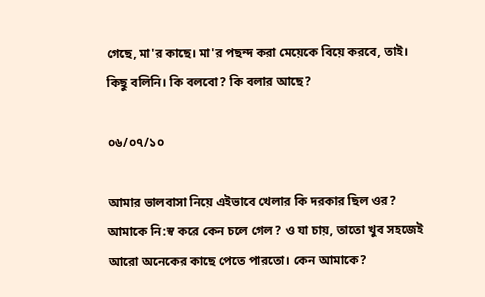গেছে, মা'র কাছে। মা'র পছন্দ করা মেয়েকে বিয়ে করবে, তাই।
কিছু বলিনি। কি বলবো? কি বলার আছে?

০৬/০৭/১০

আমার ভালবাসা নিয়ে এইভাবে খেলার কি দরকার ছিল ওর? আমাকে নি:স্ব করে কেন চলে গেল? ও যা চায়, তাতো খুব সহজেই আরো অনেকের কাছে পেতে পারতো। কেন আমাকে?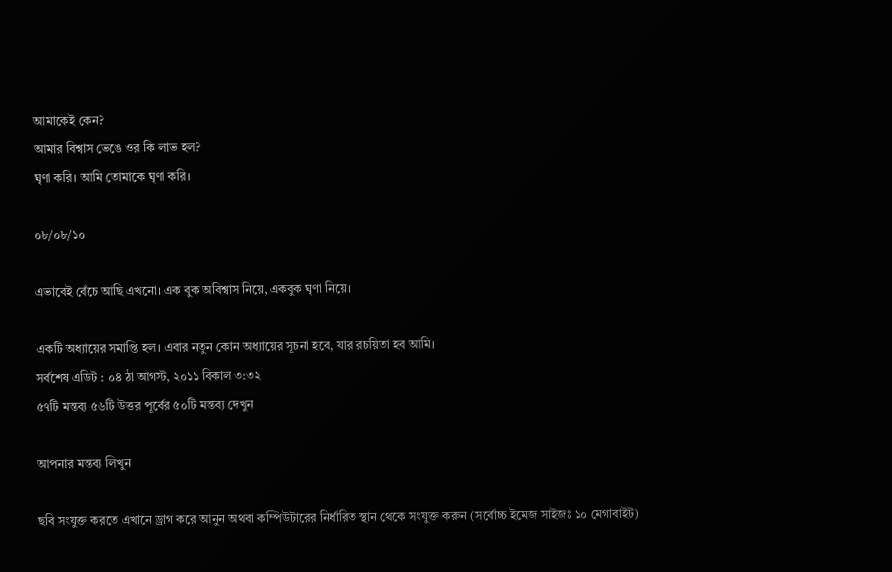আমাকেই কেন?
আমার বিশ্বাস ভেঙে ওর কি লাভ হল?
ঘৃণা করি। আমি তোমাকে ঘৃণা করি।

০৮/০৮/১০

এভাবেই বেঁচে আছি এখনো। এক বুক অবিশ্বাস নিয়ে, একবুক ঘৃণা নিয়ে।

একটি অধ্যায়ের সমাপ্তি হল। এবার নতুন কোন অধ্যায়ের সূচনা হবে, যার রচয়িতা হব আমি।
সর্বশেষ এডিট : ০৪ ঠা আগস্ট, ২০১১ বিকাল ৩:৩২
৫৭টি মন্তব্য ৫৬টি উত্তর পূর্বের ৫০টি মন্তব্য দেখুন

আপনার মন্তব্য লিখুন

ছবি সংযুক্ত করতে এখানে ড্রাগ করে আনুন অথবা কম্পিউটারের নির্ধারিত স্থান থেকে সংযুক্ত করুন (সর্বোচ্চ ইমেজ সাইজঃ ১০ মেগাবাইট)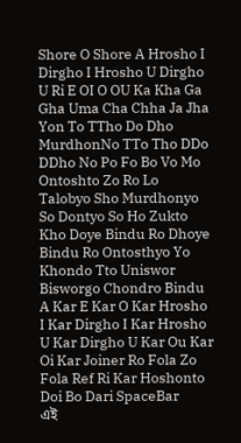Shore O Shore A Hrosho I Dirgho I Hrosho U Dirgho U Ri E OI O OU Ka Kha Ga Gha Uma Cha Chha Ja Jha Yon To TTho Do Dho MurdhonNo TTo Tho DDo DDho No Po Fo Bo Vo Mo Ontoshto Zo Ro Lo Talobyo Sho Murdhonyo So Dontyo So Ho Zukto Kho Doye Bindu Ro Dhoye Bindu Ro Ontosthyo Yo Khondo Tto Uniswor Bisworgo Chondro Bindu A Kar E Kar O Kar Hrosho I Kar Dirgho I Kar Hrosho U Kar Dirgho U Kar Ou Kar Oi Kar Joiner Ro Fola Zo Fola Ref Ri Kar Hoshonto Doi Bo Dari SpaceBar
এই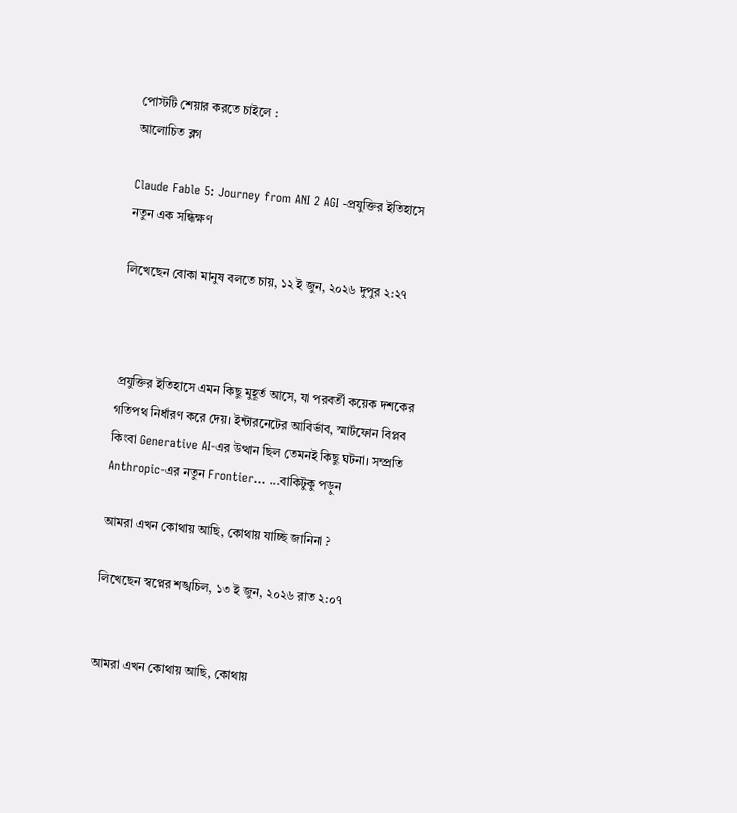পোস্টটি শেয়ার করতে চাইলে :
আলোচিত ব্লগ

Claude Fable 5: Journey from ANI 2 AGI -প্রযুক্তির ইতিহাসে নতুন এক সন্ধিক্ষণ

লিখেছেন বোকা মানুষ বলতে চায়, ১২ ই জুন, ২০২৬ দুপুর ২:২৭



প্রযুক্তির ইতিহাসে এমন কিছু মুহূর্ত আসে, যা পরবর্তী কয়েক দশকের গতিপথ নির্ধারণ করে দেয়। ইন্টারনেটের আবির্ভাব, স্মার্টফোন বিপ্লব কিংবা Generative AI-এর উত্থান ছিল তেমনই কিছু ঘটনা। সম্প্রতি Anthropic-এর নতুন Frontier... ...বাকিটুকু পড়ুন

আমরা এখন কোথায় আছি, কোথায় যাচ্ছি জানিনা ?

লিখেছেন স্বপ্নের শঙ্খচিল, ১৩ ই জুন, ২০২৬ রাত ২:০৭


আমরা এখন কোথায় আছি, কোথায়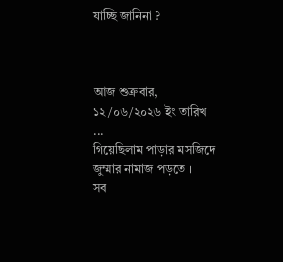যাচ্ছি জানিনা ?



আজ শুক্রবার, ১২/০৬/২০২৬ ইং তারিখ
...
গিয়েছিলাম পাড়ার মসজিদে জুম্মার নামাজ পড়তে ।
সব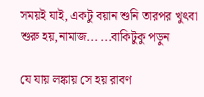সময়ই যাই, একটু বয়ান শুনি তারপর খুৎবা শুরু হয়,নামাজ... ...বাকিটুকু পড়ুন

যে যায় লঙ্কায় সে হয় রাবণ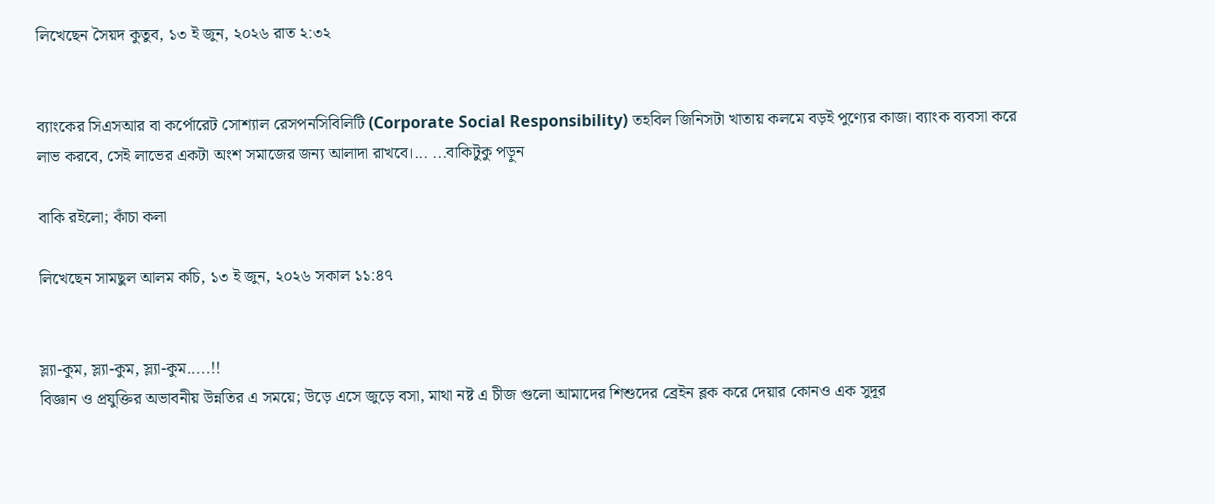লিখেছেন সৈয়দ কুতুব, ১৩ ই জুন, ২০২৬ রাত ২:৩২


ব্যাংকের সিএসআর বা কর্পোরেট সোশ্যাল রেসপনসিবিলিটি (Corporate Social Responsibility) তহবিল জিনিসটা খাতায় কলমে বড়ই পুণ্যের কাজ। ব্যাংক ব্যবসা করে লাভ করবে, সেই লাভের একটা অংশ সমাজের জন্য আলাদা রাখবে।... ...বাকিটুকু পড়ুন

বাকি রইলো; কাঁচা কলা

লিখেছেন সামছুল আলম কচি, ১৩ ই জুন, ২০২৬ সকাল ১১:৪৭


স্ল্যা-কুম, স্ল্যা-কুম, স্ল্যা-কুম.....!!
বিজ্ঞান ও প্রযুক্তির অভাবনীয় উন্নতির এ সময়ে; উড়ে এসে জুড়ে বসা, মাথা নষ্ট এ চীজ গুলো আমাদের শিশুদের ব্রেইন ব্লক করে দেয়ার কোনও এক সুদূর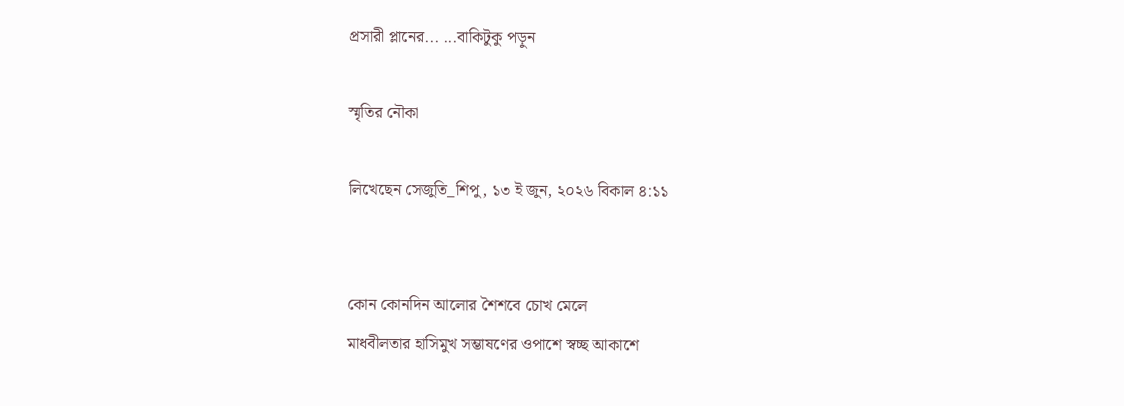প্রসারী প্লানের... ...বাকিটুকু পড়ুন

স্মৃতির নৌকা

লিখেছেন সেজুতি_শিপু, ১৩ ই জুন, ২০২৬ বিকাল ৪:১১


কোন কোনদিন আলোর শৈশবে চোখ মেলে
মাধবীলতার হাসিমুখ সম্ভাষণের ওপাশে স্বচ্ছ আকাশে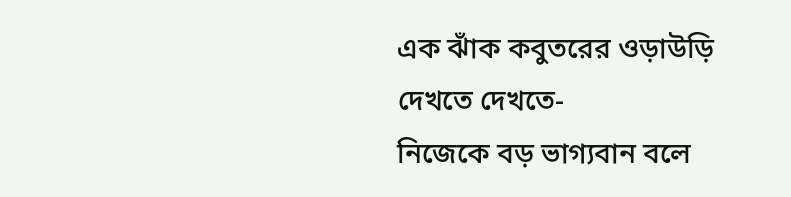এক ঝাঁক কবুতরের ওড়াউড়ি দেখতে দেখতে-
নিজেকে বড় ভাগ্যবান বলে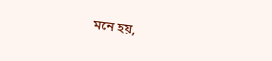মনে হয়,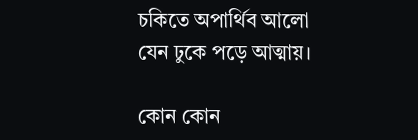চকিতে অপার্থিব আলো যেন ঢুকে পড়ে আত্মায়।

কোন কোন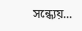সন্ধ‍্যেয়...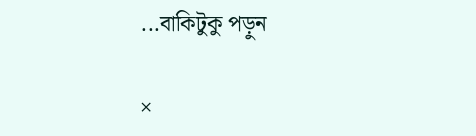...বাকিটুকু পড়ুন

×